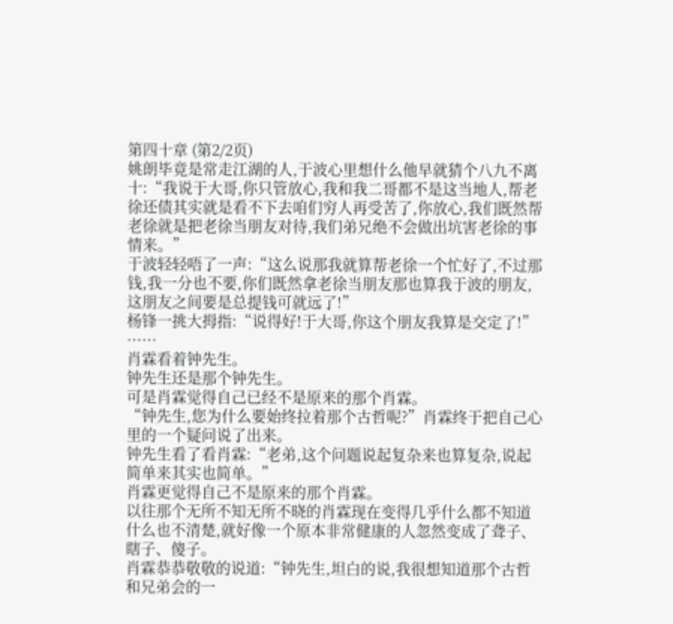第四十章 (第2/2页)
姚朗毕竟是常走江湖的人,于波心里想什么他早就猜个八九不离十:“我说于大哥,你只管放心,我和我二哥都不是这当地人,帮老徐还债其实就是看不下去咱们穷人再受苦了,你放心,我们既然帮老徐就是把老徐当朋友对待,我们弟兄绝不会做出坑害老徐的事情来。”
于波轻轻唔了一声:“这么说那我就算帮老徐一个忙好了,不过那钱,我一分也不要,你们既然拿老徐当朋友那也算我于波的朋友,这朋友之间要是总提钱可就远了!”
杨锋一挑大拇指:“说得好!于大哥,你这个朋友我算是交定了!”
······
肖霖看着钟先生。
钟先生还是那个钟先生。
可是肖霖觉得自己已经不是原来的那个肖霖。
“钟先生,您为什么要始终拉着那个古哲呢?”肖霖终于把自己心里的一个疑问说了出来。
钟先生看了看肖霖:“老弟,这个问题说起复杂来也算复杂,说起简单来其实也简单。”
肖霖更觉得自己不是原来的那个肖霖。
以往那个无所不知无所不晓的肖霖现在变得几乎什么都不知道什么也不清楚,就好像一个原本非常健康的人忽然变成了聋子、瞎子、傻子。
肖霖恭恭敬敬的说道:“钟先生,坦白的说,我很想知道那个古哲和兄弟会的一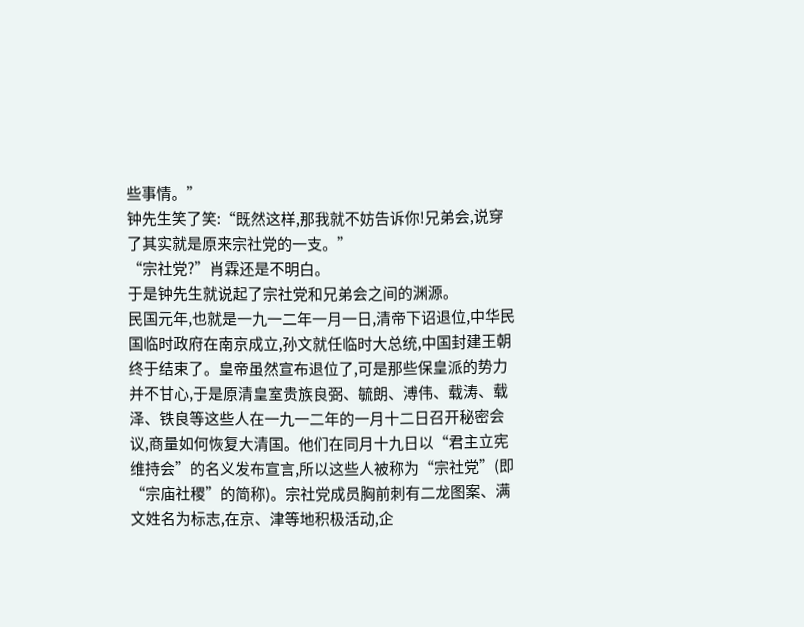些事情。”
钟先生笑了笑:“既然这样,那我就不妨告诉你!兄弟会,说穿了其实就是原来宗社党的一支。”
“宗社党?”肖霖还是不明白。
于是钟先生就说起了宗社党和兄弟会之间的渊源。
民国元年,也就是一九一二年一月一日,清帝下诏退位,中华民国临时政府在南京成立,孙文就任临时大总统,中国封建王朝终于结束了。皇帝虽然宣布退位了,可是那些保皇派的势力并不甘心,于是原清皇室贵族良弼、毓朗、溥伟、载涛、载泽、铁良等这些人在一九一二年的一月十二日召开秘密会议,商量如何恢复大清国。他们在同月十九日以“君主立宪维持会”的名义发布宣言,所以这些人被称为“宗社党”(即“宗庙社稷”的简称)。宗社党成员胸前刺有二龙图案、满文姓名为标志,在京、津等地积极活动,企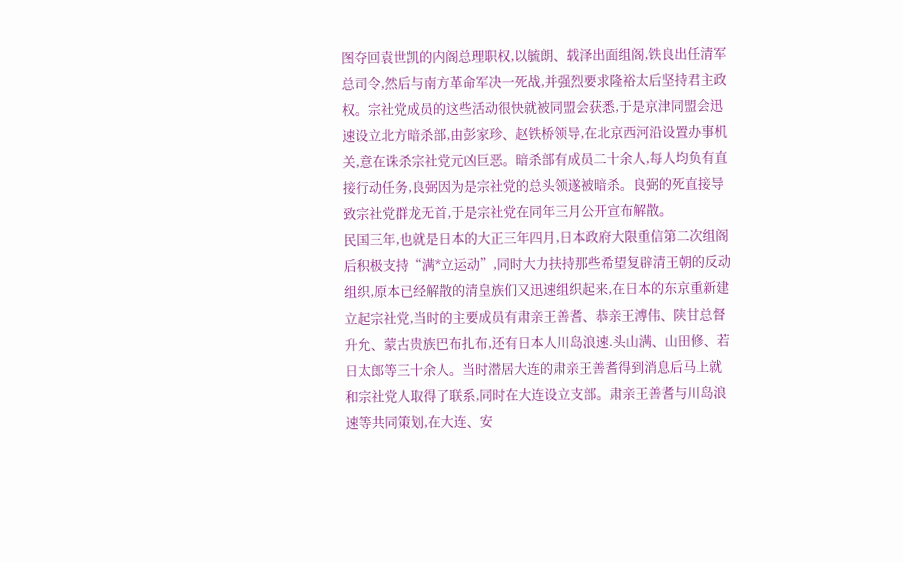图夺回袁世凯的内阁总理职权,以毓朗、载泽出面组阁,铁良出任清军总司令,然后与南方革命军决一死战,并强烈要求隆裕太后坚持君主政权。宗社党成员的这些活动很快就被同盟会获悉,于是京津同盟会迅速设立北方暗杀部,由彭家珍、赵铁桥领导,在北京西河沿设置办事机关,意在诛杀宗社党元凶巨恶。暗杀部有成员二十余人,每人均负有直接行动任务,良弼因为是宗社党的总头领遂被暗杀。良弼的死直接导致宗社党群龙无首,于是宗社党在同年三月公开宣布解散。
民国三年,也就是日本的大正三年四月,日本政府大限重信第二次组阁后积极支持“满*立运动”,同时大力扶持那些希望复辟清王朝的反动组织,原本已经解散的清皇族们又迅速组织起来,在日本的东京重新建立起宗社党,当时的主要成员有肃亲王善耆、恭亲王溥伟、陕甘总督升允、蒙古贵族巴布扎布,还有日本人川岛浪速.头山满、山田修、若日太郎等三十余人。当时潜居大连的肃亲王善耆得到消息后马上就和宗社党人取得了联系,同时在大连设立支部。肃亲王善耆与川岛浪速等共同策划,在大连、安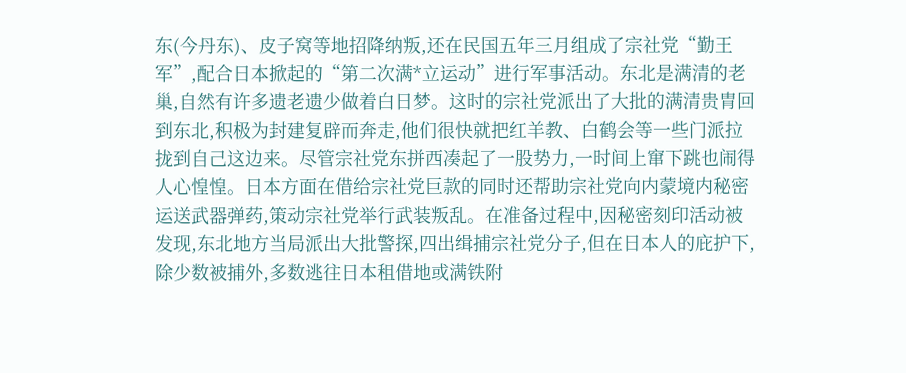东(今丹东)、皮子窝等地招降纳叛,还在民国五年三月组成了宗社党“勤王军”,配合日本掀起的“第二次满*立运动”进行军事活动。东北是满清的老巢,自然有许多遗老遗少做着白日梦。这时的宗社党派出了大批的满清贵胄回到东北,积极为封建复辟而奔走,他们很快就把红羊教、白鹤会等一些门派拉拢到自己这边来。尽管宗社党东拼西凑起了一股势力,一时间上窜下跳也闹得人心惶惶。日本方面在借给宗社党巨款的同时还帮助宗社党向内蒙境内秘密运送武器弹药,策动宗社党举行武装叛乱。在准备过程中,因秘密刻印活动被发现,东北地方当局派出大批警探,四出缉捕宗社党分子,但在日本人的庇护下,除少数被捕外,多数逃往日本租借地或满铁附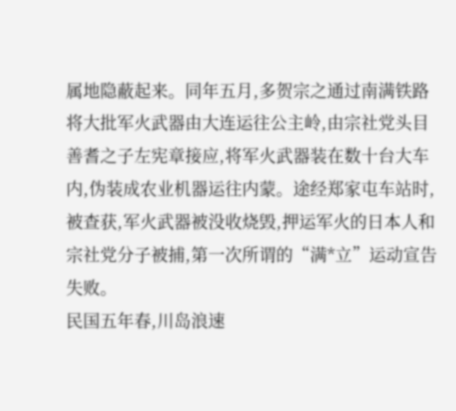属地隐蔽起来。同年五月,多贺宗之通过南满铁路将大批军火武器由大连运往公主岭,由宗社党头目善耆之子左宪章接应,将军火武器装在数十台大车内,伪装成农业机器运往内蒙。途经郑家屯车站时,被查获,军火武器被没收烧毁,押运军火的日本人和宗社党分子被捕,第一次所谓的“满*立”运动宣告失败。
民国五年春,川岛浪速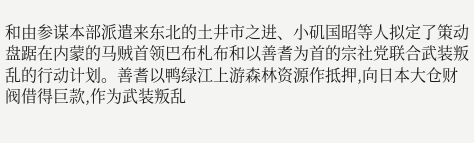和由参谋本部派遣来东北的土井市之进、小矶国昭等人拟定了策动盘踞在内蒙的马贼首领巴布札布和以善耆为首的宗社党联合武装叛乱的行动计划。善耆以鸭绿江上游森林资源作抵押,向日本大仓财阀借得巨款,作为武装叛乱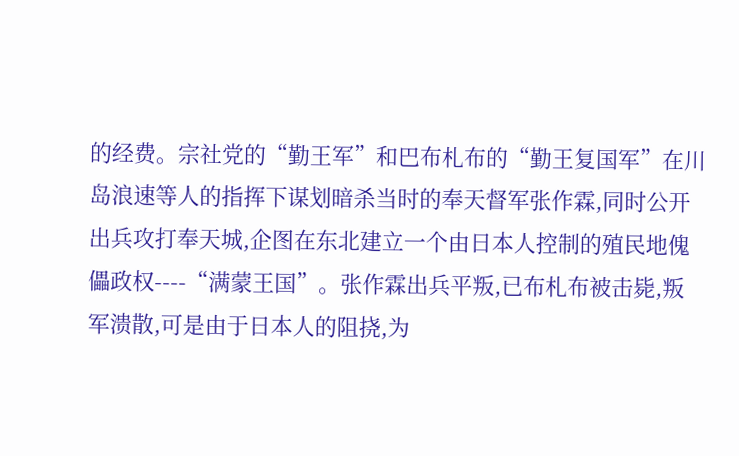的经费。宗社党的“勤王军”和巴布札布的“勤王复国军”在川岛浪速等人的指挥下谋划暗杀当时的奉天督军张作霖,同时公开出兵攻打奉天城,企图在东北建立一个由日本人控制的殖民地傀儡政权----“满蒙王国”。张作霖出兵平叛,已布札布被击毙,叛军溃散,可是由于日本人的阻挠,为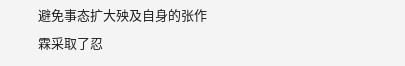避免事态扩大殃及自身的张作霖采取了忍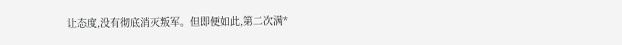让态度,没有彻底消灭叛军。但即便如此,第二次满*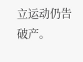立运动仍告破产。